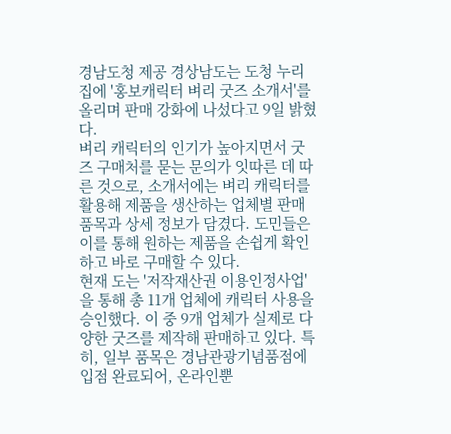경남도청 제공 경상남도는 도청 누리집에 '홍보캐릭터 벼리 굿즈 소개서'를 올리며 판매 강화에 나섰다고 9일 밝혔다.
벼리 캐릭터의 인기가 높아지면서 굿즈 구매처를 묻는 문의가 잇따른 데 따른 것으로, 소개서에는 벼리 캐릭터를 활용해 제품을 생산하는 업체별 판매 품목과 상세 정보가 담겼다. 도민들은 이를 통해 원하는 제품을 손쉽게 확인하고 바로 구매할 수 있다.
현재 도는 '저작재산권 이용인정사업'을 통해 총 11개 업체에 캐릭터 사용을 승인했다. 이 중 9개 업체가 실제로 다양한 굿즈를 제작해 판매하고 있다. 특히, 일부 품목은 경남관광기념품점에 입점 완료되어, 온라인뿐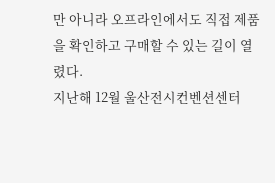만 아니라 오프라인에서도 직접 제품을 확인하고 구매할 수 있는 길이 열렸다.
지난해 12월 울산전시컨벤션센터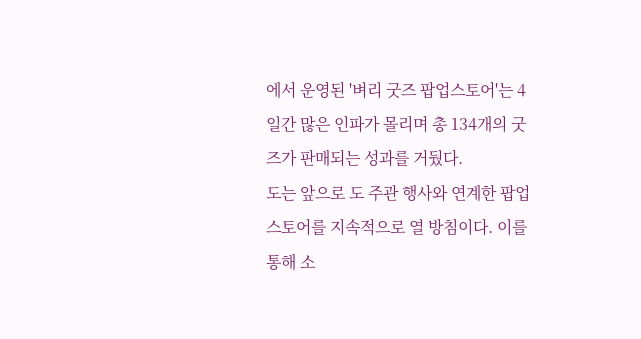에서 운영된 '벼리 굿즈 팝업스토어'는 4일간 많은 인파가 몰리며 총 134개의 굿즈가 판매되는 성과를 거뒀다.
도는 앞으로 도 주관 행사와 연계한 팝업스토어를 지속적으로 열 방침이다. 이를 통해 소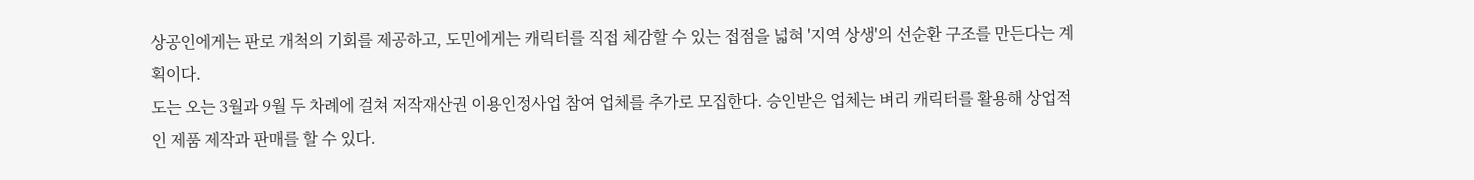상공인에게는 판로 개척의 기회를 제공하고, 도민에게는 캐릭터를 직접 체감할 수 있는 접점을 넓혀 '지역 상생'의 선순환 구조를 만든다는 계획이다.
도는 오는 3월과 9월 두 차례에 걸쳐 저작재산권 이용인정사업 참여 업체를 추가로 모집한다. 승인받은 업체는 벼리 캐릭터를 활용해 상업적인 제품 제작과 판매를 할 수 있다.